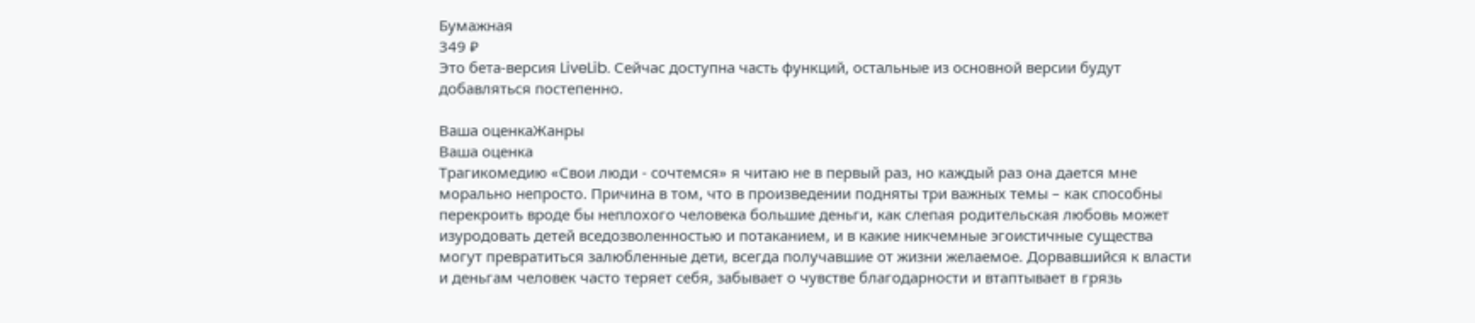Бумажная
349 ₽
Это бета-версия LiveLib. Сейчас доступна часть функций, остальные из основной версии будут добавляться постепенно.

Ваша оценкаЖанры
Ваша оценка
Трагикомедию «Свои люди - сочтемся» я читаю не в первый раз, но каждый раз она дается мне морально непросто. Причина в том, что в произведении подняты три важных темы – как способны перекроить вроде бы неплохого человека большие деньги, как слепая родительская любовь может изуродовать детей вседозволенностью и потаканием, и в какие никчемные эгоистичные существа могут превратиться залюбленные дети, всегда получавшие от жизни желаемое. Дорвавшийся к власти и деньгам человек часто теряет себя, забывает о чувстве благодарности и втаптывает в грязь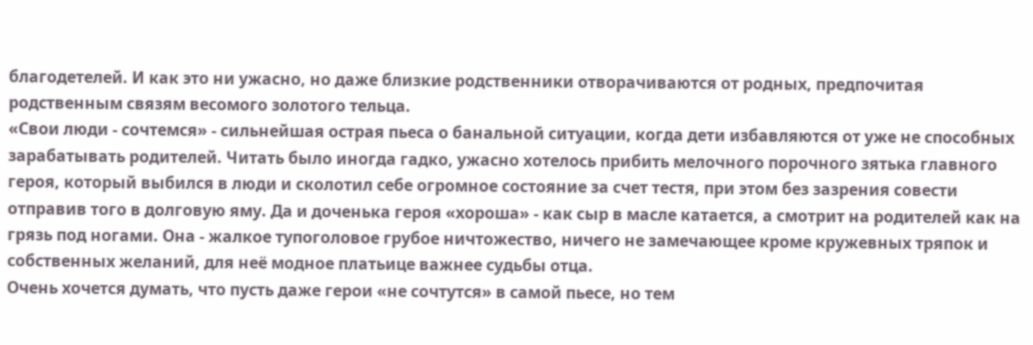благодетелей. И как это ни ужасно, но даже близкие родственники отворачиваются от родных, предпочитая родственным связям весомого золотого тельца.
«Свои люди - сочтемся» - сильнейшая острая пьеса о банальной ситуации, когда дети избавляются от уже не способных зарабатывать родителей. Читать было иногда гадко, ужасно хотелось прибить мелочного порочного зятька главного героя, который выбился в люди и сколотил себе огромное состояние за счет тестя, при этом без зазрения совести отправив того в долговую яму. Да и доченька героя «хороша» - как сыр в масле катается, а смотрит на родителей как на грязь под ногами. Она - жалкое тупоголовое грубое ничтожество, ничего не замечающее кроме кружевных тряпок и собственных желаний, для неё модное платьице важнее судьбы отца.
Очень хочется думать, что пусть даже герои «не сочтутся» в самой пьесе, но тем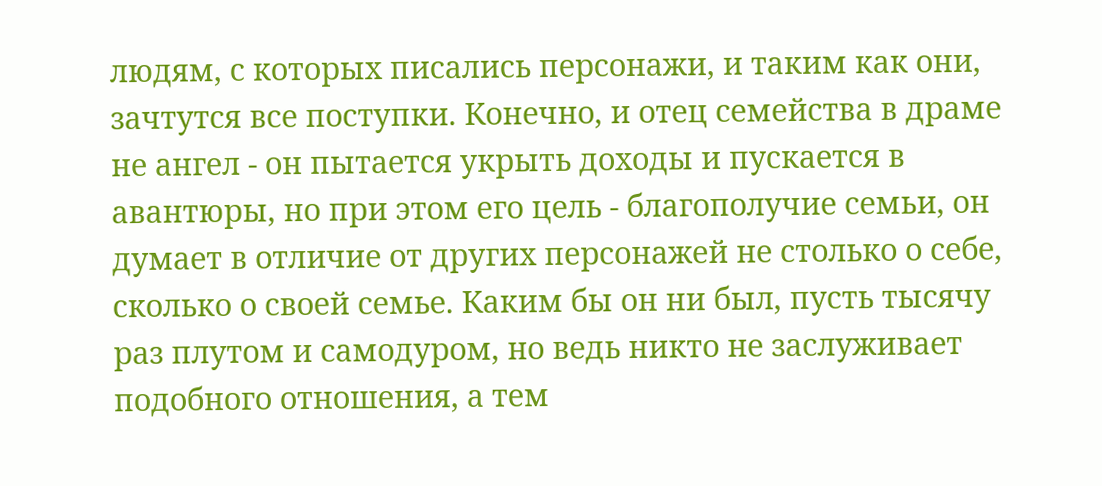людям, с которых писались персонажи, и таким как они, зачтутся все поступки. Конечно, и отец семейства в драме не ангел - он пытается укрыть доходы и пускается в авантюры, но при этом его цель - благополучие семьи, он думает в отличие от других персонажей не столько о себе, сколько о своей семье. Каким бы он ни был, пусть тысячу раз плутом и самодуром, но ведь никто не заслуживает подобного отношения, а тем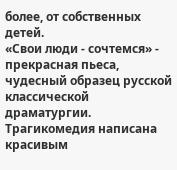более, от собственных детей.
«Свои люди - сочтемся» - прекрасная пьеса, чудесный образец русской классической драматургии. Трагикомедия написана красивым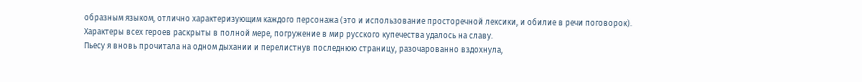образным языком, отлично характеризующим каждого персонажа (это и использование просторечной лексики, и обилие в речи поговорок). Характеры всех героев раскрыты в полной мере, погружение в мир русского купечества удалось на славу.
Пьесу я вновь прочитала на одном дыхании и перелистнув последнюю страницу, разочарованно вздохнула,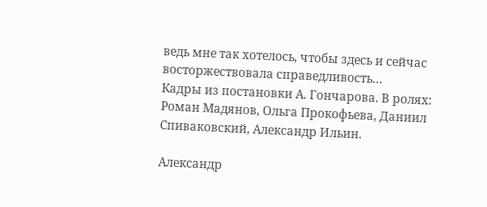ведь мне так хотелось, чтобы здесь и сейчас восторжествовала справедливость…
Кадры из постановки А. Гончарова. В ролях: Роман Мадянов, Ольга Прокофьева, Даниил Спиваковский, Александр Ильин.

Александр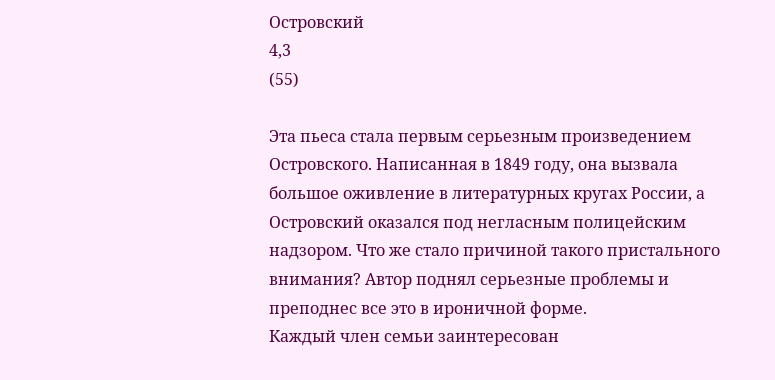Островский
4,3
(55)

Эта пьеса стала первым серьезным произведением Островского. Написанная в 1849 году, она вызвала большое оживление в литературных кругах России, а Островский оказался под негласным полицейским надзором. Что же стало причиной такого пристального внимания? Автор поднял серьезные проблемы и преподнес все это в ироничной форме.
Каждый член семьи заинтересован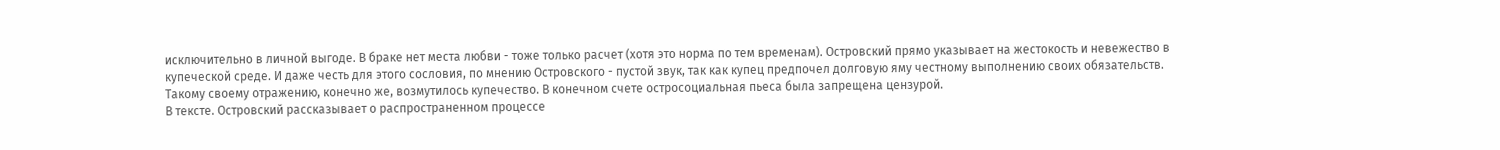исключительно в личной выгоде. В браке нет места любви - тоже только расчет (хотя это норма по тем временам). Островский прямо указывает на жестокость и невежество в купеческой среде. И даже честь для этого сословия, по мнению Островского - пустой звук, так как купец предпочел долговую яму честному выполнению своих обязательств.
Такому своему отражению, конечно же, возмутилось купечество. В конечном счете остросоциальная пьеса была запрещена цензурой.
В тексте. Островский рассказывает о распространенном процессе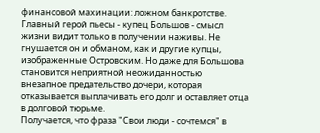финансовой махинации: ложном банкротстве. Главный герой пьесы - купец Большов - смысл жизни видит только в получении наживы. Не гнушается он и обманом, как и другие купцы, изображенные Островским. Но даже для Большова становится неприятной неожиданностью внезапное предательство дочери, которая отказывается выплачивать его долг и оставляет отца в долговой тюрьме.
Получается, что фраза "Свои люди - сочтемся" в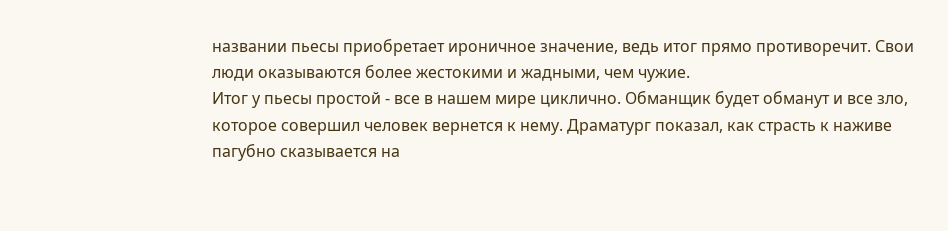названии пьесы приобретает ироничное значение, ведь итог прямо противоречит. Свои люди оказываются более жестокими и жадными, чем чужие.
Итог у пьесы простой - все в нашем мире циклично. Обманщик будет обманут и все зло, которое совершил человек вернется к нему. Драматург показал, как страсть к наживе пагубно сказывается на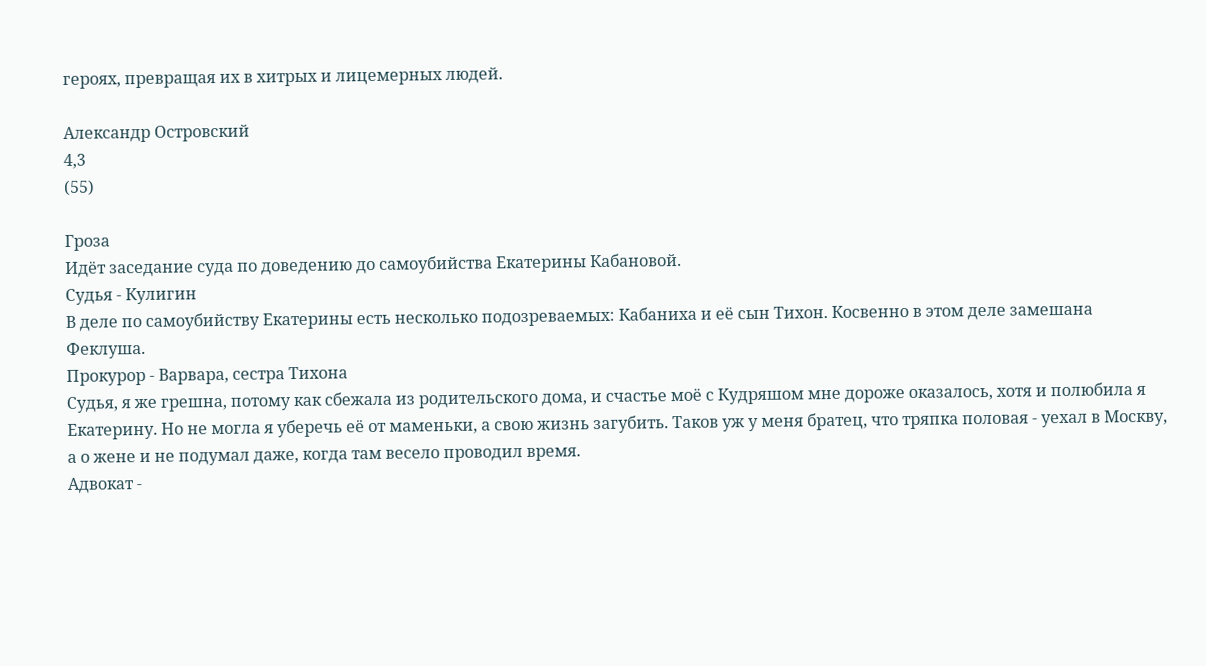героях, превращая их в хитрых и лицемерных людей.

Александр Островский
4,3
(55)

Гроза
Идёт заседание суда по доведению до самоубийства Екатерины Кабановой.
Судья - Кулигин
В деле по самоубийству Екатерины есть несколько подозреваемых: Кабаниха и её сын Тихон. Косвенно в этом деле замешана Феклуша.
Прокурор - Варвара, сестра Тихона
Судья, я же грешна, потому как сбежала из родительского дома, и счастье моё с Кудряшом мне дороже оказалось, хотя и полюбила я Екатерину. Но не могла я уберечь её от маменьки, а свою жизнь загубить. Таков уж у меня братец, что тряпка половая - уехал в Москву, а о жене и не подумал даже, когда там весело проводил время.
Адвокат -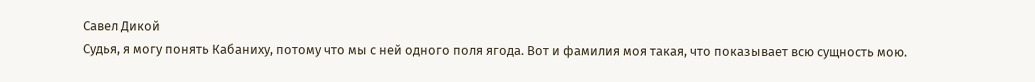Савел Дикой
Судья, я могу понять Кабаниху, потому что мы с ней одного поля ягода. Вот и фамилия моя такая, что показывает всю сущность мою.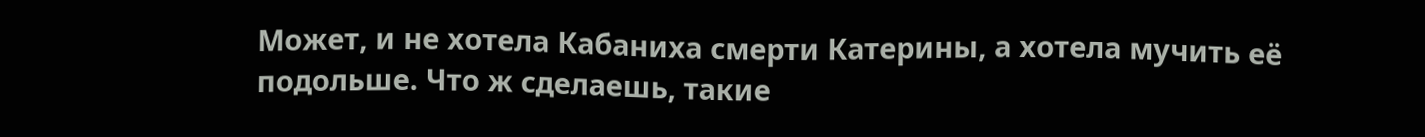Может, и не хотела Кабаниха смерти Катерины, а хотела мучить её подольше. Что ж сделаешь, такие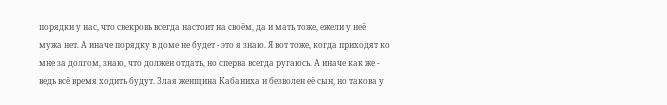порядки у нас, что свекровь всегда настоит на своём, да и мать тоже, ежели у неё мужа нет. А иначе порядку в доме не будет - это я знаю. Я вот тоже, когда приходят ко мне за долгом, знаю, что должен отдать, но сперва всегда ругаюсь. А иначе как же - ведь всё время ходить будут. Злая женщина Кабаниха и безволен её сын, но такова у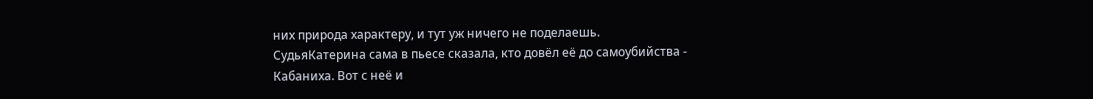них природа характеру, и тут уж ничего не поделаешь.
СудьяКатерина сама в пьесе сказала, кто довёл её до самоубийства - Кабаниха. Вот с неё и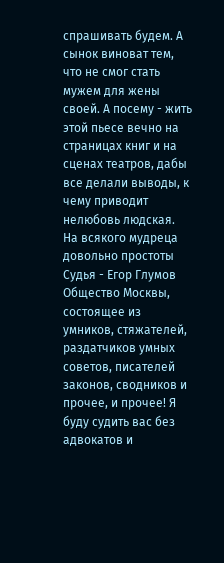спрашивать будем. А сынок виноват тем, что не смог стать мужем для жены своей. А посему - жить этой пьесе вечно на страницах книг и на сценах театров, дабы все делали выводы, к чему приводит нелюбовь людская.
На всякого мудреца довольно простоты
Судья - Егор Глумов
Общество Москвы, состоящее из умников, стяжателей, раздатчиков умных советов, писателей законов, сводников и прочее, и прочее! Я буду судить вас без адвокатов и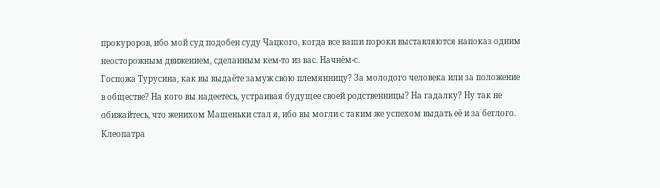прокуроров, ибо мой суд подобен суду Чацкого, когда все ваши пороки выставляются напоказ одним неосторожным движением, сделанным кем-то из вас. Начнём-с.
Госпожа Турусина, как вы выдаёте замуж свою племянницу? За молодого человека или за положение в обществе? На кого вы надеетесь, устраивая будущее своей родственницы? На гадалку? Ну так не обижайтесь, что женихом Машеньки стал я, ибо вы могли с таким же успехом выдать её и за беглого.
Клеопатра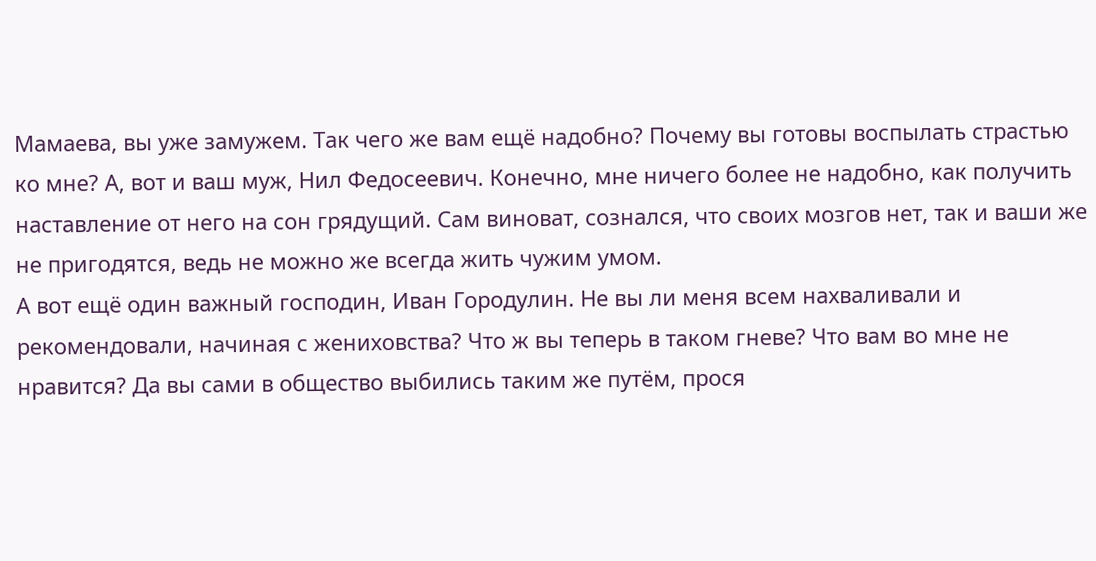Мамаева, вы уже замужем. Так чего же вам ещё надобно? Почему вы готовы воспылать страстью ко мне? А, вот и ваш муж, Нил Федосеевич. Конечно, мне ничего более не надобно, как получить наставление от него на сон грядущий. Сам виноват, сознался, что своих мозгов нет, так и ваши же не пригодятся, ведь не можно же всегда жить чужим умом.
А вот ещё один важный господин, Иван Городулин. Не вы ли меня всем нахваливали и рекомендовали, начиная с жениховства? Что ж вы теперь в таком гневе? Что вам во мне не нравится? Да вы сами в общество выбились таким же путём, прося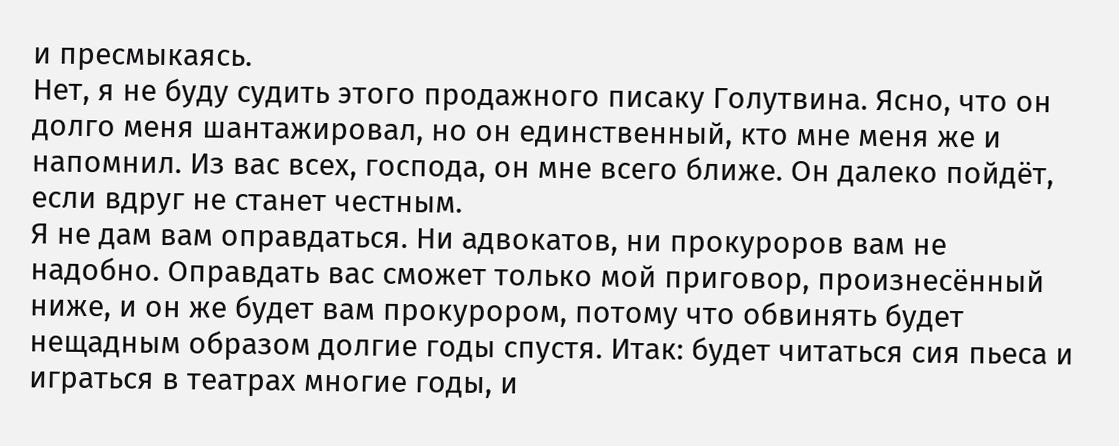и пресмыкаясь.
Нет, я не буду судить этого продажного писаку Голутвина. Ясно, что он долго меня шантажировал, но он единственный, кто мне меня же и напомнил. Из вас всех, господа, он мне всего ближе. Он далеко пойдёт, если вдруг не станет честным.
Я не дам вам оправдаться. Ни адвокатов, ни прокуроров вам не надобно. Оправдать вас сможет только мой приговор, произнесённый ниже, и он же будет вам прокурором, потому что обвинять будет нещадным образом долгие годы спустя. Итак: будет читаться сия пьеса и играться в театрах многие годы, и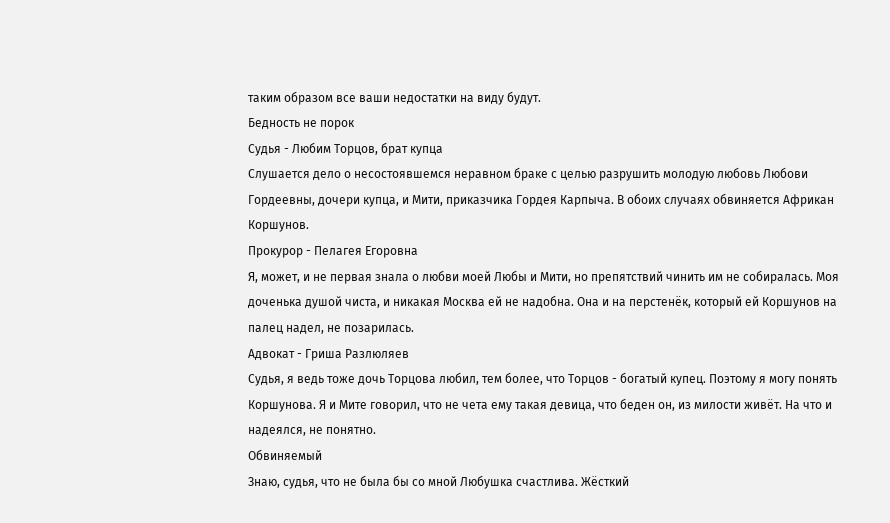таким образом все ваши недостатки на виду будут.
Бедность не порок
Судья - Любим Торцов, брат купца
Слушается дело о несостоявшемся неравном браке с целью разрушить молодую любовь Любови Гордеевны, дочери купца, и Мити, приказчика Гордея Карпыча. В обоих случаях обвиняется Африкан Коршунов.
Прокурор - Пелагея Егоровна
Я, может, и не первая знала о любви моей Любы и Мити, но препятствий чинить им не собиралась. Моя доченька душой чиста, и никакая Москва ей не надобна. Она и на перстенёк, который ей Коршунов на палец надел, не позарилась.
Адвокат - Гриша Разлюляев
Судья, я ведь тоже дочь Торцова любил, тем более, что Торцов - богатый купец. Поэтому я могу понять Коршунова. Я и Мите говорил, что не чета ему такая девица, что беден он, из милости живёт. На что и надеялся, не понятно.
Обвиняемый
Знаю, судья, что не была бы со мной Любушка счастлива. Жёсткий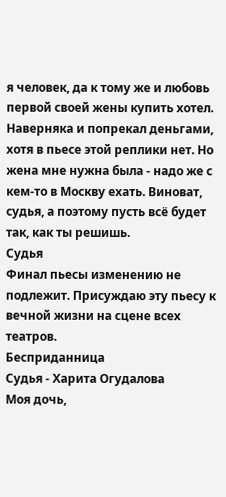я человек, да к тому же и любовь первой своей жены купить хотел. Наверняка и попрекал деньгами, хотя в пьесе этой реплики нет. Но жена мне нужна была - надо же с кем-то в Москву ехать. Виноват, судья, а поэтому пусть всё будет так, как ты решишь.
Судья
Финал пьесы изменению не подлежит. Присуждаю эту пьесу к вечной жизни на сцене всех театров.
Бесприданница
Судья - Харита Огудалова
Моя дочь,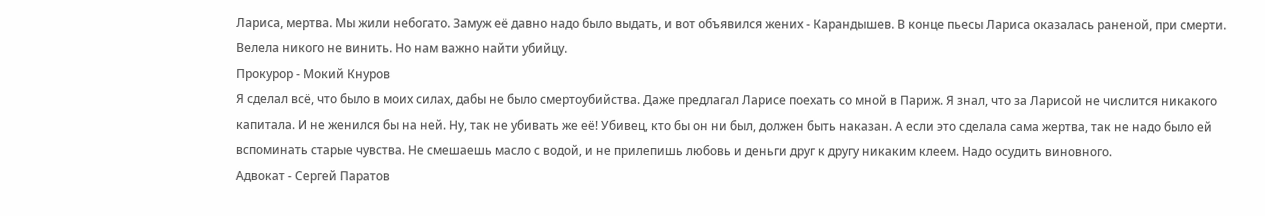Лариса, мертва. Мы жили небогато. Замуж её давно надо было выдать, и вот объявился жених - Карандышев. В конце пьесы Лариса оказалась раненой, при смерти. Велела никого не винить. Но нам важно найти убийцу.
Прокурор - Мокий Кнуров
Я сделал всё, что было в моих силах, дабы не было смертоубийства. Даже предлагал Ларисе поехать со мной в Париж. Я знал, что за Ларисой не числится никакого капитала. И не женился бы на ней. Ну, так не убивать же её! Убивец, кто бы он ни был, должен быть наказан. А если это сделала сама жертва, так не надо было ей вспоминать старые чувства. Не смешаешь масло с водой, и не прилепишь любовь и деньги друг к другу никаким клеем. Надо осудить виновного.
Адвокат - Сергей Паратов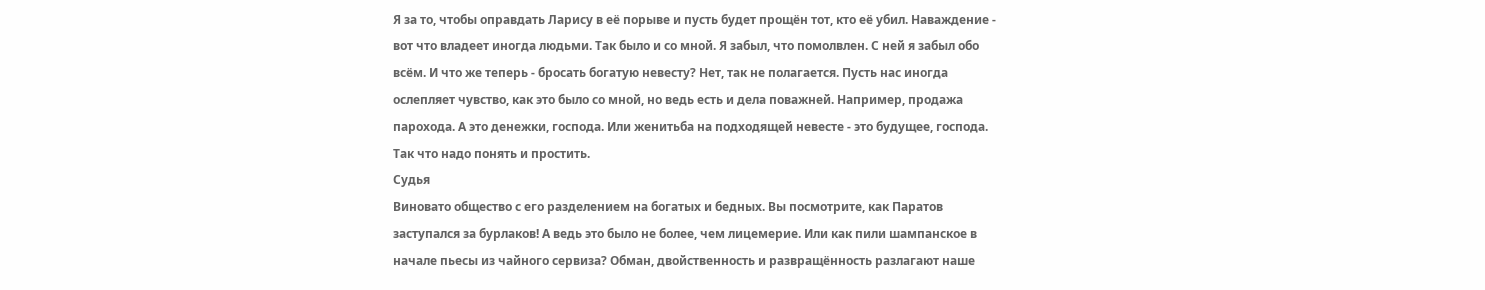Я за то, чтобы оправдать Ларису в её порыве и пусть будет прощён тот, кто её убил. Наваждение - вот что владеет иногда людьми. Так было и со мной. Я забыл, что помолвлен. С ней я забыл обо всём. И что же теперь - бросать богатую невесту? Нет, так не полагается. Пусть нас иногда ослепляет чувство, как это было со мной, но ведь есть и дела поважней. Например, продажа парохода. А это денежки, господа. Или женитьба на подходящей невесте - это будущее, господа. Так что надо понять и простить.
Судья
Виновато общество с его разделением на богатых и бедных. Вы посмотрите, как Паратов заступался за бурлаков! А ведь это было не более, чем лицемерие. Или как пили шампанское в начале пьесы из чайного сервиза? Обман, двойственность и развращённость разлагают наше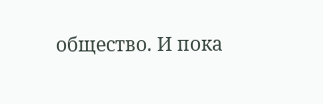общество. И пока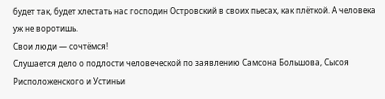будет так, будет хлестать нас господин Островский в своих пьесах, как плёткой. А человека уж не воротишь.
Свои люди — сочтёмся!
Слушается дело о подлости человеческой по заявлению Самсона Большова, Сысоя Рисположенского и Устиньи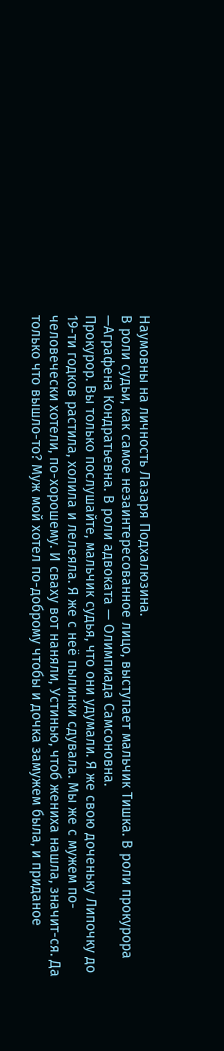Наумовны на личность Лазаря Подхалюзина.
В роли судьи, как самое незаинтересованное лицо, выступает мальчик Тишка. В роли прокурора —Аграфена Кондратьевна. В роли адвоката — Олимпиада Самсоновна.
Прокурор. Вы только послушайте, мальчик судья, что они удумали. Я же свою доченьку Липочку до 19-ти годков растила, холила и лелеяла. Я же с неё пылинки сдувала. Мы же с мужем по-человечески хотели, по-хорошему. И сваху вот наняли, Устинью, чтоб жениха нашла, значит-ся. Да только что вышло-то? Муж мой хотел по-доброму чтобы и дочка замужем была, и приданое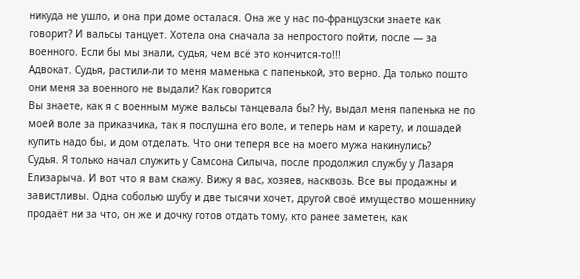никуда не ушло, и она при доме осталася. Она же у нас по-французски знаете как говорит? И вальсы танцует. Хотела она сначала за непростого пойти, после — за военного. Если бы мы знали, судья, чем всё это кончится-то!!!
Адвокат. Судья, растили-ли то меня маменька с папенькой, это верно. Да только пошто они меня за военного не выдали? Как говорится
Вы знаете, как я с военным муже вальсы танцевала бы? Ну, выдал меня папенька не по моей воле за приказчика, так я послушна его воле, и теперь нам и карету, и лошадей купить надо бы, и дом отделать. Что они теперя все на моего мужа накинулись?
Судья. Я только начал служить у Самсона Силыча, после продолжил службу у Лазаря Елизарыча. И вот что я вам скажу. Вижу я вас, хозяев, насквозь. Все вы продажны и завистливы. Одна соболью шубу и две тысячи хочет, другой своё имущество мошеннику продаёт ни за что, он же и дочку готов отдать тому, кто ранее заметен, как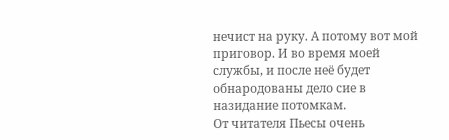нечист на руку. А потому вот мой приговор. И во время моей службы, и после неё будет обнародованы дело сие в назидание потомкам.
От читателя Пьесы очень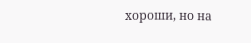хороши, но на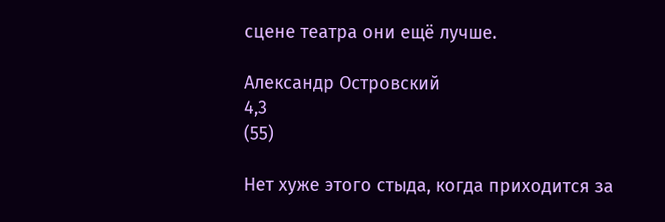сцене театра они ещё лучше.

Александр Островский
4,3
(55)

Нет хуже этого стыда, когда приходится за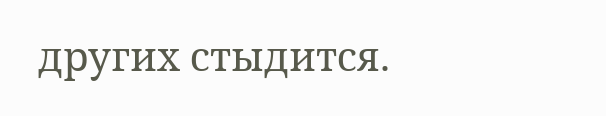других стыдится.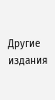Другие издания